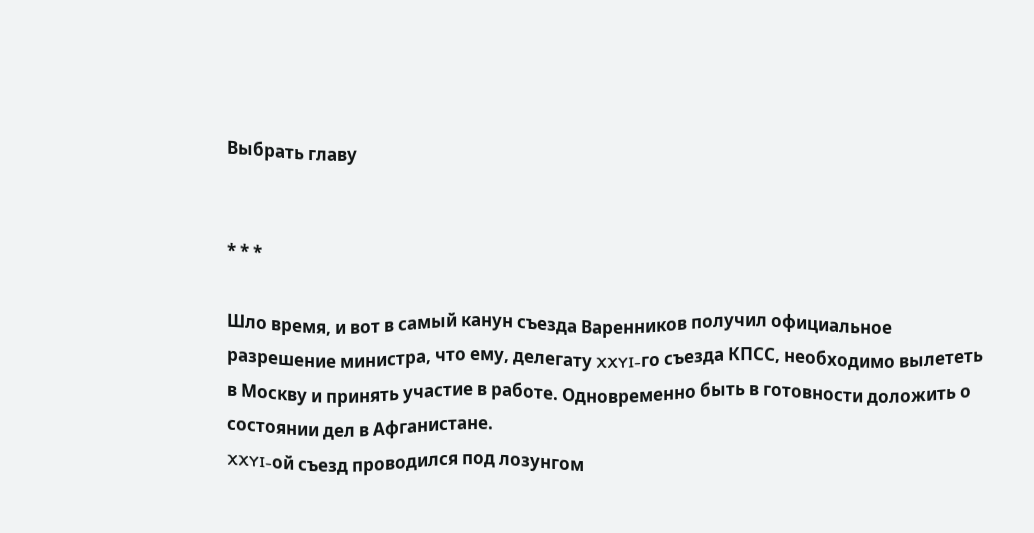Выбрать главу


* * *

Шло время, и вот в самый канун съезда Варенников получил официальное разрешение министра, что ему, делегату XXYI-го съезда КПСС, необходимо вылететь в Москву и принять участие в работе. Одновременно быть в готовности доложить о состоянии дел в Афганистане.
XXYI-ой съезд проводился под лозунгом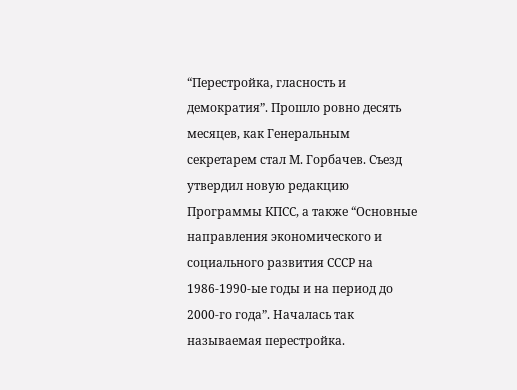“Перестройка, гласность и демократия”. Прошло ровно десять месяцев, как Генеральным секретарем стал М. Горбачев. Съезд утвердил новую редакцию Программы КПСС, а также “Основные направления экономического и социального развития СССР на 1986-1990-ые годы и на период до
2000-го года”. Началась так называемая перестройка.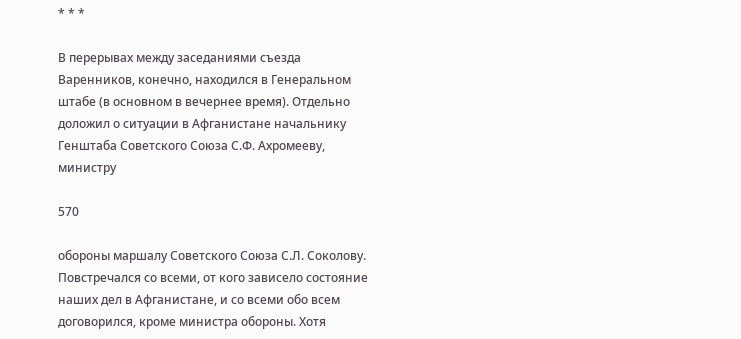* * *

В перерывах между заседаниями съезда Варенников, конечно, находился в Генеральном штабе (в основном в вечернее время). Отдельно доложил о ситуации в Афганистане начальнику Генштаба Советского Союза С.Ф. Ахромееву, министру

570

обороны маршалу Советского Союза С.Л. Соколову. Повстречался со всеми, от кого зависело состояние наших дел в Афганистане, и со всеми обо всем договорился, кроме министра обороны. Хотя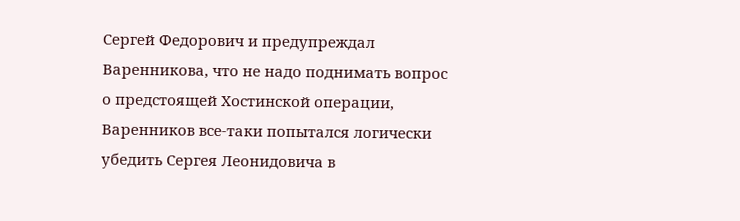Сергей Федорович и предупреждал Варенникова, что не надо поднимать вопрос о предстоящей Хостинской операции, Варенников все-таки попытался логически убедить Сергея Леонидовича в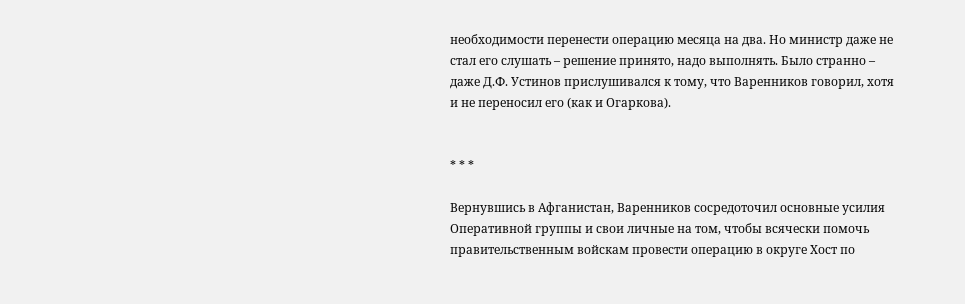необходимости перенести операцию месяца на два. Но министр даже не стал его слушать – решение принято, надо выполнять. Было странно – даже Д.Ф. Устинов прислушивался к тому, что Варенников говорил, хотя и не переносил его (как и Огаркова).


* * *

Вернувшись в Афганистан, Варенников сосредоточил основные усилия Оперативной группы и свои личные на том, чтобы всячески помочь правительственным войскам провести операцию в округе Хост по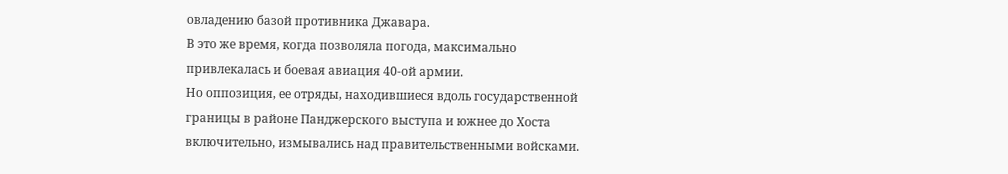овладению базой противника Джавара.
В это же время, когда позволяла погода, максимально привлекалась и боевая авиация 40-ой армии.
Но оппозиция, ее отряды, находившиеся вдоль государственной границы в районе Панджерского выступа и южнее до Хоста включительно, измывались над правительственными войсками.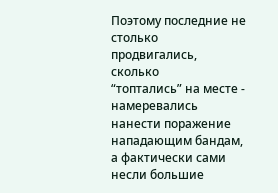Поэтому последние не столько продвигались, сколько
“топтались” на месте - намеревались нанести поражение нападающим бандам, а фактически сами несли большие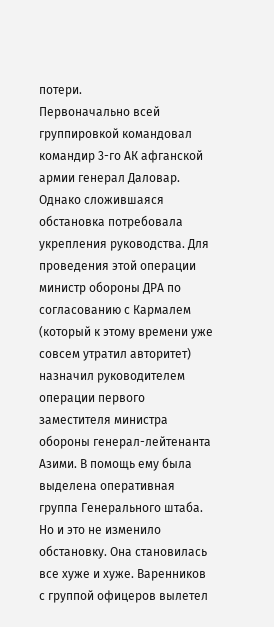потери.
Первоначально всей группировкой командовал командир 3-го АК афганской армии генерал Даловар. Однако сложившаяся обстановка потребовала укрепления руководства. Для проведения этой операции министр обороны ДРА по согласованию с Кармалем (который к этому времени уже совсем утратил авторитет) назначил руководителем операции первого заместителя министра обороны генерал-лейтенанта Азими. В помощь ему была выделена оперативная группа Генерального штаба.
Но и это не изменило обстановку. Она становилась все хуже и хуже. Варенников с группой офицеров вылетел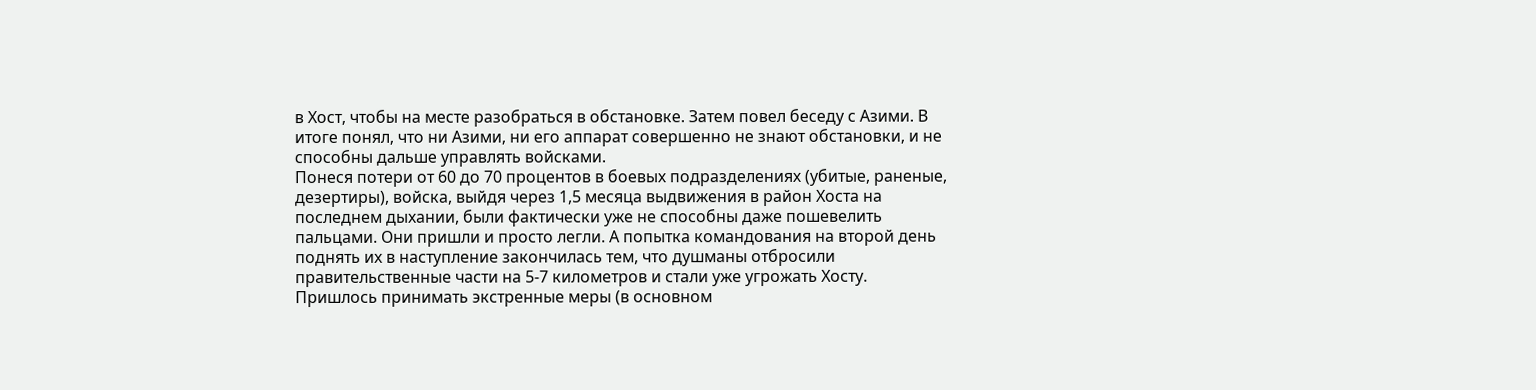в Хост, чтобы на месте разобраться в обстановке. Затем повел беседу с Азими. В итоге понял, что ни Азими, ни его аппарат совершенно не знают обстановки, и не способны дальше управлять войсками.
Понеся потери от 60 до 70 процентов в боевых подразделениях (убитые, раненые, дезертиры), войска, выйдя через 1,5 месяца выдвижения в район Хоста на последнем дыхании, были фактически уже не способны даже пошевелить пальцами. Они пришли и просто легли. А попытка командования на второй день поднять их в наступление закончилась тем, что душманы отбросили правительственные части на 5-7 километров и стали уже угрожать Хосту. Пришлось принимать экстренные меры (в основном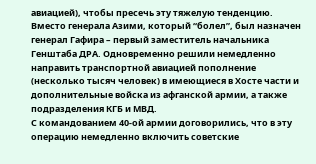авиацией), чтобы пресечь эту тяжелую тенденцию.
Вместо генерала Азими, который “болел”, был назначен генерал Гафира – первый заместитель начальника Генштаба ДРА. Одновременно решили немедленно направить транспортной авиацией пополнение (несколько тысяч человек) в имеющиеся в Хосте части и дополнительные войска из афганской армии, а также подразделения КГБ и МВД.
С командованием 40-ой армии договорились, что в эту операцию немедленно включить советские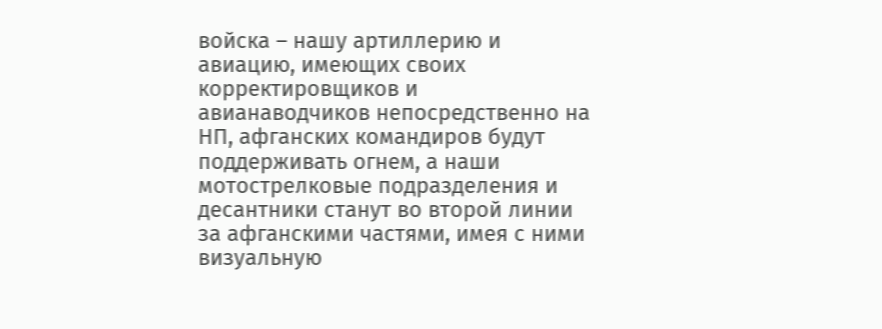войска – нашу артиллерию и авиацию, имеющих своих корректировщиков и авианаводчиков непосредственно на НП, афганских командиров будут поддерживать огнем, а наши мотострелковые подразделения и десантники станут во второй линии за афганскими частями, имея с ними визуальную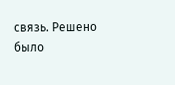связь. Решено было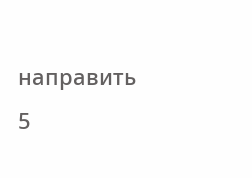направить 5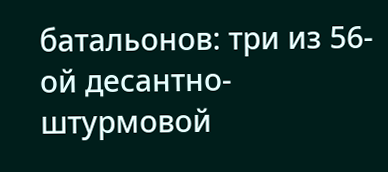батальонов: три из 56-ой десантно-штурмовой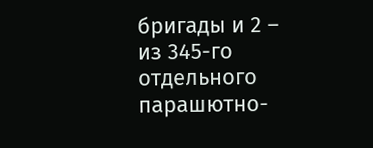бригады и 2 – из 345-го отдельного парашютно-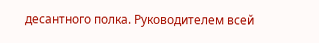десантного полка. Руководителем всей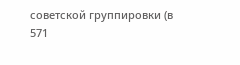советской группировки (в
571